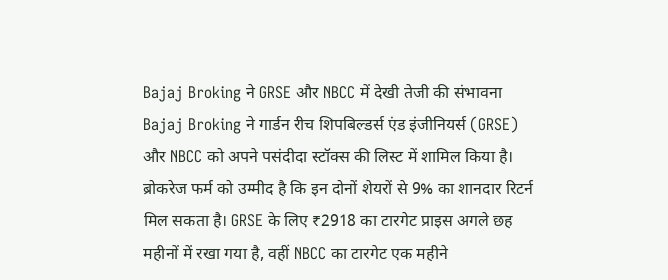Bajaj Broking ने GRSE और NBCC में देखी तेजी की संभावना
Bajaj Broking ने गार्डन रीच शिपबिल्डर्स एंड इंजीनियर्स (GRSE) और NBCC को अपने पसंदीदा स्टॉक्स की लिस्ट में शामिल किया है। ब्रोकरेज फर्म को उम्मीद है कि इन दोनों शेयरों से 9% का शानदार रिटर्न मिल सकता है। GRSE के लिए ₹2918 का टारगेट प्राइस अगले छह महीनों में रखा गया है, वहीं NBCC का टारगेट एक महीने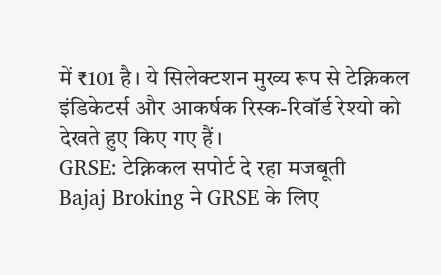में ₹101 है। ये सिलेक्टशन मुख्य रूप से टेक्निकल इंडिकेटर्स और आकर्षक रिस्क-रिवॉर्ड रेश्यो को देखते हुए किए गए हैं।
GRSE: टेक्निकल सपोर्ट दे रहा मजबूती
Bajaj Broking ने GRSE के लिए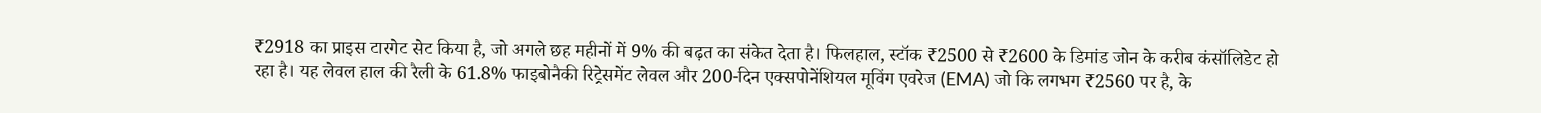₹2918 का प्राइस टारगेट सेट किया है, जो अगले छह महीनों में 9% की बढ़त का संकेत देता है। फिलहाल, स्टॉक ₹2500 से ₹2600 के डिमांड जोन के करीब कंसॉलिडेट हो रहा है। यह लेवल हाल की रैली के 61.8% फाइबोनैकी रिट्रेसमेंट लेवल और 200-दिन एक्सपोनेंशियल मूविंग एवरेज (EMA) जो कि लगभग ₹2560 पर है, के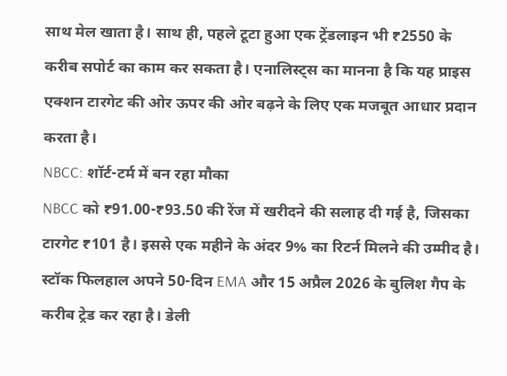साथ मेल खाता है। साथ ही, पहले टूटा हुआ एक ट्रेंडलाइन भी ₹2550 के करीब सपोर्ट का काम कर सकता है। एनालिस्ट्स का मानना है कि यह प्राइस एक्शन टारगेट की ओर ऊपर की ओर बढ़ने के लिए एक मजबूत आधार प्रदान करता है।
NBCC: शॉर्ट-टर्म में बन रहा मौका
NBCC को ₹91.00-₹93.50 की रेंज में खरीदने की सलाह दी गई है, जिसका टारगेट ₹101 है। इससे एक महीने के अंदर 9% का रिटर्न मिलने की उम्मीद है। स्टॉक फिलहाल अपने 50-दिन EMA और 15 अप्रैल 2026 के बुलिश गैप के करीब ट्रेड कर रहा है। डेली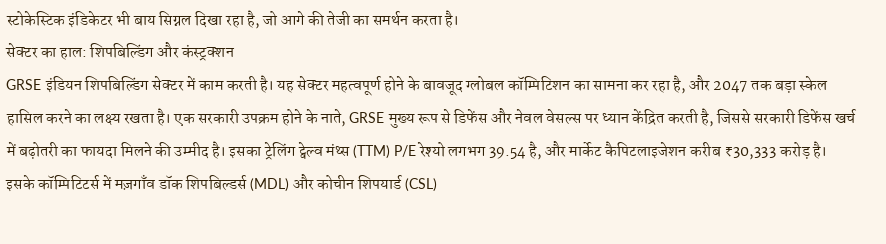स्टोकेस्टिक इंडिकेटर भी बाय सिग्नल दिखा रहा है, जो आगे की तेजी का समर्थन करता है।
सेक्टर का हाल: शिपबिल्डिंग और कंस्ट्रक्शन
GRSE इंडियन शिपबिल्डिंग सेक्टर में काम करती है। यह सेक्टर महत्वपूर्ण होने के बावजूद ग्लोबल कॉम्पिटिशन का सामना कर रहा है, और 2047 तक बड़ा स्केल हासिल करने का लक्ष्य रखता है। एक सरकारी उपक्रम होने के नाते, GRSE मुख्य रूप से डिफेंस और नेवल वेसल्स पर ध्यान केंद्रित करती है, जिससे सरकारी डिफेंस खर्च में बढ़ोतरी का फायदा मिलने की उम्मीद है। इसका ट्रेलिंग ट्वेल्व मंथ्स (TTM) P/E रेश्यो लगभग 39.54 है, और मार्केट कैपिटलाइजेशन करीब ₹30,333 करोड़ है। इसके कॉम्पिटिटर्स में मज़गाँव डॉक शिपबिल्डर्स (MDL) और कोचीन शिपयार्ड (CSL)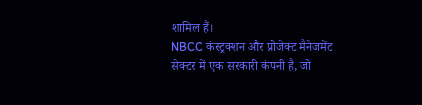शामिल हैं।
NBCC कंस्ट्रक्शन और प्रोजेक्ट मैनेजमेंट सेक्टर में एक सरकारी कंपनी है, जो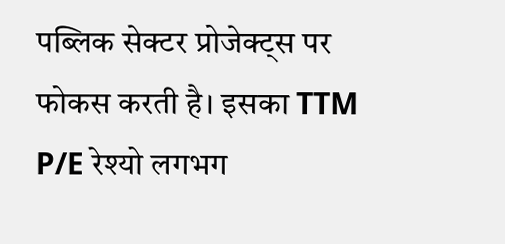पब्लिक सेक्टर प्रोजेक्ट्स पर फोकस करती है। इसका TTM P/E रेश्यो लगभग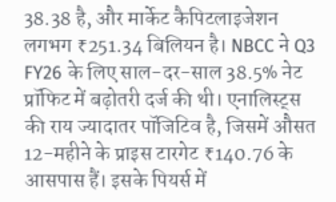38.38 है, और मार्केट कैपिटलाइजेशन लगभग ₹251.34 बिलियन है। NBCC ने Q3 FY26 के लिए साल-दर-साल 38.5% नेट प्रॉफिट में बढ़ोतरी दर्ज की थी। एनालिस्ट्स की राय ज्यादातर पॉजिटिव है, जिसमें औसत 12-महीने के प्राइस टारगेट ₹140.76 के आसपास हैं। इसके पियर्स में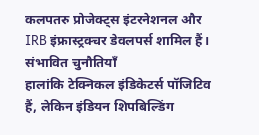कलपतरु प्रोजेक्ट्स इंटरनेशनल और IRB इंफ्रास्ट्रक्चर डेवलपर्स शामिल हैं।
संभावित चुनौतियाँ
हालांकि टेक्निकल इंडिकेटर्स पॉजिटिव हैं, लेकिन इंडियन शिपबिल्डिंग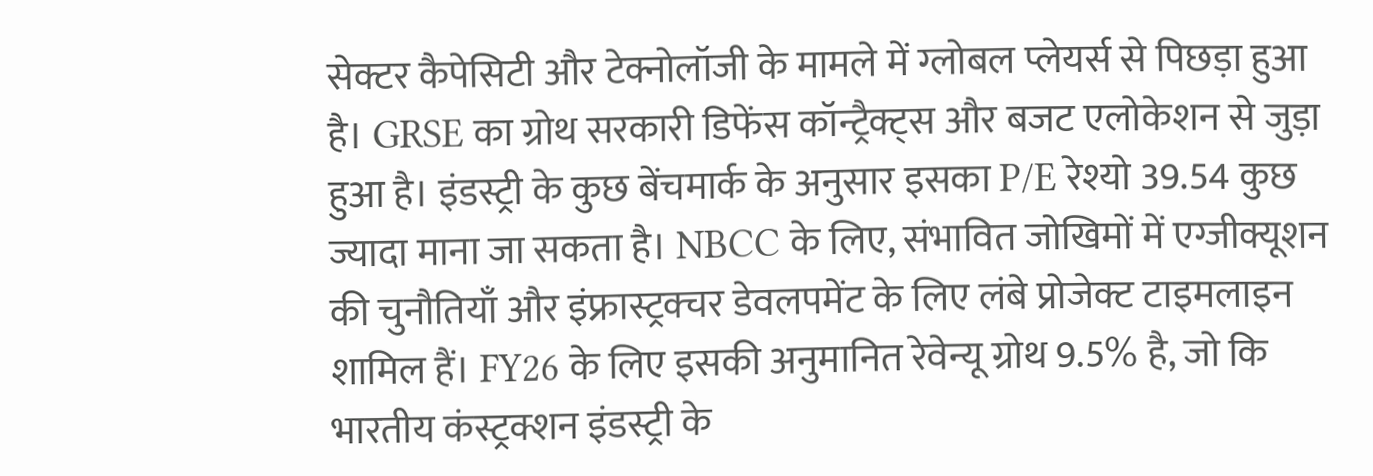सेक्टर कैपेसिटी और टेक्नोलॉजी के मामले में ग्लोबल प्लेयर्स से पिछड़ा हुआ है। GRSE का ग्रोथ सरकारी डिफेंस कॉन्ट्रैक्ट्स और बजट एलोकेशन से जुड़ा हुआ है। इंडस्ट्री के कुछ बेंचमार्क के अनुसार इसका P/E रेश्यो 39.54 कुछ ज्यादा माना जा सकता है। NBCC के लिए, संभावित जोखिमों में एग्जीक्यूशन की चुनौतियाँ और इंफ्रास्ट्रक्चर डेवलपमेंट के लिए लंबे प्रोजेक्ट टाइमलाइन शामिल हैं। FY26 के लिए इसकी अनुमानित रेवेन्यू ग्रोथ 9.5% है, जो कि भारतीय कंस्ट्रक्शन इंडस्ट्री के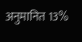अनुमानित 13%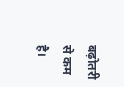बढ़ोतरी से कम है।